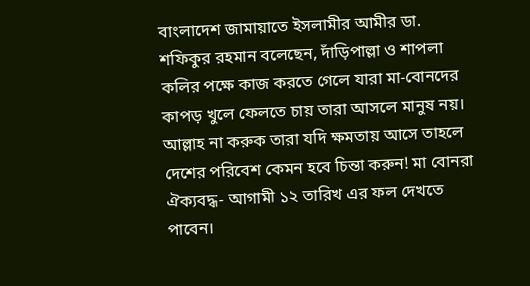বাংলাদেশ জামায়াতে ইসলামীর আমীর ডা. শফিকুর রহমান বলেছেন, দাঁড়িপাল্লা ও শাপলা কলির পক্ষে কাজ করতে গেলে যারা মা-বোনদের কাপড় খুলে ফেলতে চায় তারা আসলে মানুষ নয়। আল্লাহ না করুক তারা যদি ক্ষমতায় আসে তাহলে দেশের পরিবেশ কেমন হবে চিন্তা করুন! মা বোনরা ঐক্যবদ্ধ- আগামী ১২ তারিখ এর ফল দেখতে পাবেন।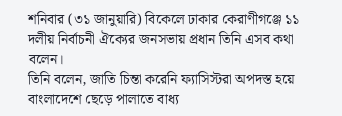শনিবার (৩১ জানুয়ারি) বিকেলে ঢাকার কেরাণীগঞ্জে ১১ দলীয় নির্বাচনী ঐক্যের জনসভায় প্রধান তিনি এসব কথা বলেন।
তিনি বলেন, জাতি চিন্তা করেনি ফ্যাসিস্টরা অপদস্ত হয়ে বাংলাদেশে ছেড়ে পালাতে বাধ্য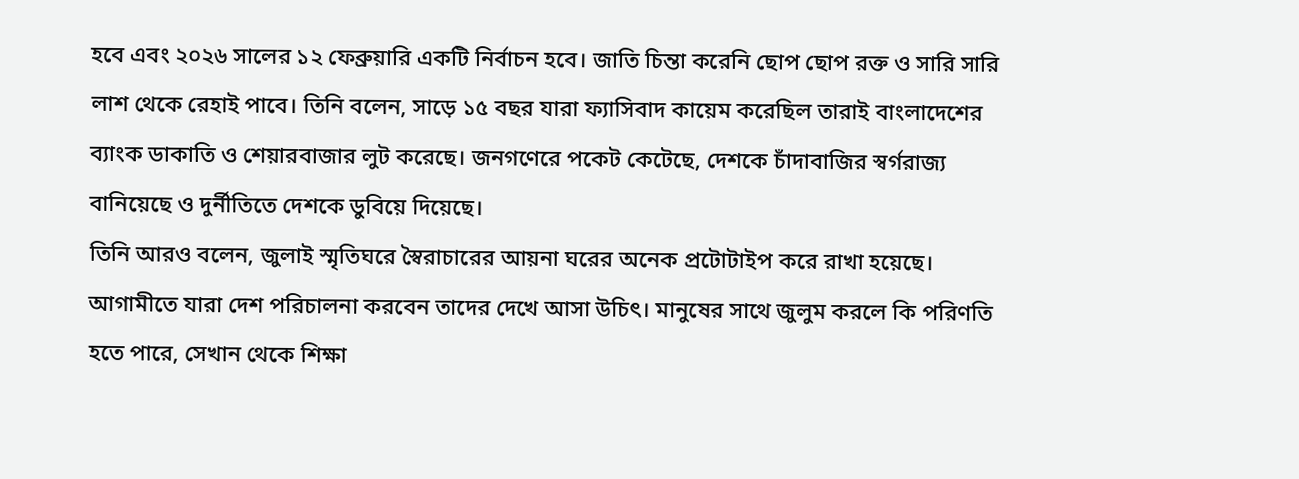হবে এবং ২০২৬ সালের ১২ ফেব্রুয়ারি একটি নির্বাচন হবে। জাতি চিন্তা করেনি ছোপ ছোপ রক্ত ও সারি সারি লাশ থেকে রেহাই পাবে। তিনি বলেন, সাড়ে ১৫ বছর যারা ফ্যাসিবাদ কায়েম করেছিল তারাই বাংলাদেশের ব্যাংক ডাকাতি ও শেয়ারবাজার লুট করেছে। জনগণেরে পকেট কেটেছে, দেশকে চাঁদাবাজির স্বর্গরাজ্য বানিয়েছে ও দুর্নীতিতে দেশকে ডুবিয়ে দিয়েছে।
তিনি আরও বলেন, জুলাই স্মৃতিঘরে স্বৈরাচারের আয়না ঘরের অনেক প্রটোটাইপ করে রাখা হয়েছে। আগামীতে যারা দেশ পরিচালনা করবেন তাদের দেখে আসা উচিৎ। মানুষের সাথে জুলুম করলে কি পরিণতি হতে পারে, সেখান থেকে শিক্ষা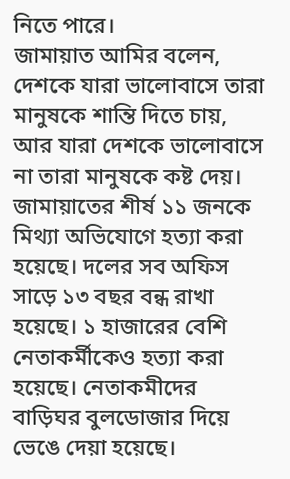নিতে পারে।
জামায়াত আমির বলেন, দেশকে যারা ভালোবাসে তারা মানুষকে শান্তি দিতে চায়, আর যারা দেশকে ভালোবাসে না তারা মানুষকে কষ্ট দেয়। জামায়াতের শীর্ষ ১১ জনকে মিথ্যা অভিযোগে হত্যা করা হয়েছে। দলের সব অফিস সাড়ে ১৩ বছর বন্ধ রাখা হয়েছে। ১ হাজারের বেশি নেতাকর্মীকেও হত্যা করা হয়েছে। নেতাকমীদের বাড়িঘর বুলডোজার দিয়ে ভেঙে দেয়া হয়েছে।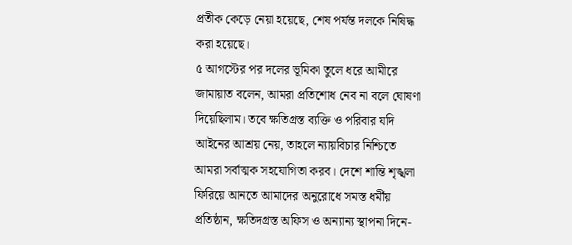প্রতীক কেড়ে নেয়া হয়েছে, শেষ পর্যন্ত দলকে নিষিদ্ধ করা হয়েছে।
৫ আগস্টের পর দলের ভূমিকা তুলে ধরে আমীরে জামায়াত বলেন, আমরা প্রতিশোধ নেব না বলে ঘোষণা দিয়েছিলাম। তবে ক্ষতিগ্রস্ত ব্যক্তি ও পরিবার যদি আইনের আশ্রয় নেয়, তাহলে ন্যায়বিচার নিশ্চিতে আমরা সর্বাত্মক সহযোগিতা করব। দেশে শান্তি শৃঙ্খলা ফিরিয়ে আনতে আমাদের অনুরোধে সমস্ত ধর্মীয় প্রতিষ্ঠান, ক্ষতিদগ্রস্ত অফিস ও অন্যান্য স্থাপনা দিনে-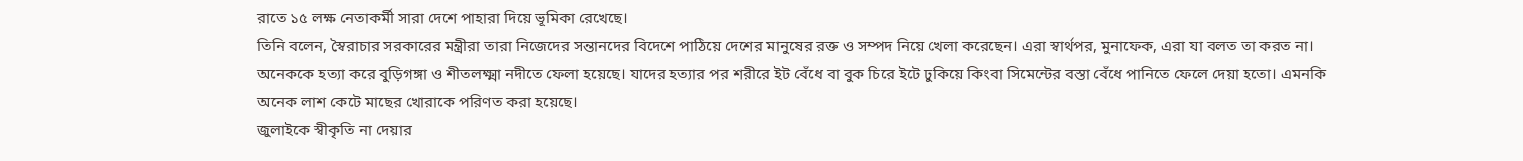রাতে ১৫ লক্ষ নেতাকর্মী সারা দেশে পাহারা দিয়ে ভূমিকা রেখেছে।
তিনি বলেন, স্বৈরাচার সরকারের মন্ত্রীরা তারা নিজেদের সন্তানদের বিদেশে পাঠিয়ে দেশের মানুষের রক্ত ও সম্পদ নিয়ে খেলা করেছেন। এরা স্বার্থপর, মুনাফেক, এরা যা বলত তা করত না। অনেককে হত্যা করে বুড়িগঙ্গা ও শীতলক্ষ্মা নদীতে ফেলা হয়েছে। যাদের হত্যার পর শরীরে ইট বেঁধে বা বুক চিরে ইটে ঢুকিয়ে কিংবা সিমেন্টের বস্তা বেঁধে পানিতে ফেলে দেয়া হতো। এমনকি অনেক লাশ কেটে মাছের খোরাকে পরিণত করা হয়েছে।
জুলাইকে স্বীকৃতি না দেয়ার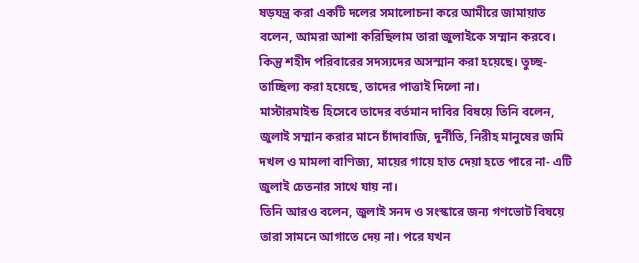ষড়যন্ত্র করা একটি দলের সমালোচনা করে আমীরে জামায়াত বলেন, আমরা আশা করিছিলাম তারা জুলাইকে সম্মান করবে। কিন্তু শহীদ পরিবারের সদস্যদের অসস্মান করা হয়েছে। তুচ্ছ-তাচ্ছিল্য করা হয়েছে, তাদের পাত্তাই দিলো না।
মাস্টারমাইন্ড হিসেবে তাদের বর্তমান দাবির বিষয়ে তিনি বলেন, জুলাই সম্মান করার মানে চাঁদাবাজি, দুর্নীতি, নিরীহ মানুষের জমি দখল ও মামলা বাণিজ্য, মায়ের গায়ে হাত দেয়া হতে পারে না- এটি জুলাই চেতনার সাথে যায় না।
তিনি আরও বলেন, জুলাই সনদ ও সংস্কারে জন্য গণভোট বিষয়ে তারা সামনে আগাতে দেয় না। পরে যখন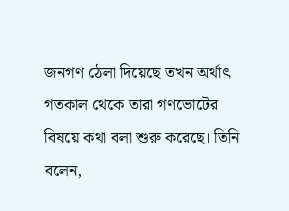জনগণ ঠেলা দিয়েছে তখন অর্থাৎ গতকাল থেকে তারা গণভোটের বিষয়ে কথা বলা শুরু করেছে। তিনি বলেন,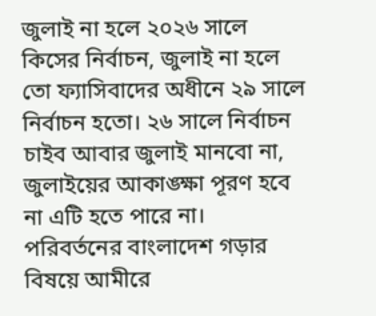জুলাই না হলে ২০২৬ সালে কিসের নির্বাচন, জুলাই না হলে তো ফ্যাসিবাদের অধীনে ২৯ সালে নির্বাচন হতো। ২৬ সালে নির্বাচন চাইব আবার জুলাই মানবো না, জুলাইয়ের আকাঙ্ক্ষা পূরণ হবে না এটি হতে পারে না।
পরিবর্তনের বাংলাদেশ গড়ার বিষয়ে আমীরে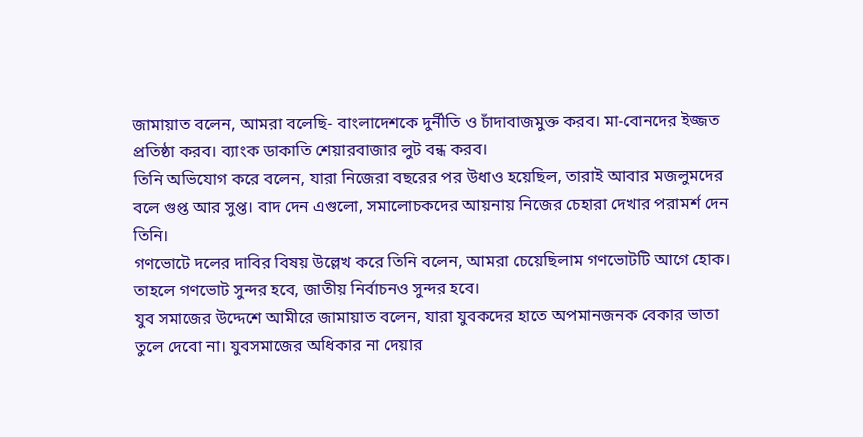জামায়াত বলেন, আমরা বলেছি- বাংলাদেশকে দুর্নীতি ও চাঁদাবাজমুক্ত করব। মা-বোনদের ইজ্জত প্রতিষ্ঠা করব। ব্যাংক ডাকাতি শেয়ারবাজার লুট বন্ধ করব।
তিনি অভিযোগ করে বলেন, যারা নিজেরা বছরের পর উধাও হয়েছিল, তারাই আবার মজলুমদের বলে গুপ্ত আর সুপ্ত। বাদ দেন এগুলো, সমালোচকদের আয়নায় নিজের চেহারা দেখার পরামর্শ দেন তিনি।
গণভোটে দলের দাবির বিষয় উল্লেখ করে তিনি বলেন, আমরা চেয়েছিলাম গণভোটটি আগে হোক। তাহলে গণভোট সুন্দর হবে, জাতীয় নির্বাচনও সুন্দর হবে।
যুব সমাজের উদ্দেশে আমীরে জামায়াত বলেন, যারা যুবকদের হাতে অপমানজনক বেকার ভাতা তুলে দেবো না। যুবসমাজের অধিকার না দেয়ার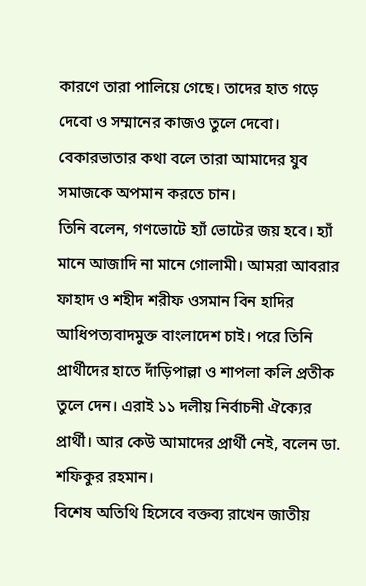কারণে তারা পালিয়ে গেছে। তাদের হাত গড়ে দেবো ও সম্মানের কাজও তুলে দেবো। বেকারভাতার কথা বলে তারা আমাদের যুব সমাজকে অপমান করতে চান।
তিনি বলেন, গণভোটে হ্যাঁ ভোটের জয় হবে। হ্যাঁ মানে আজাদি না মানে গোলামী। আমরা আবরার ফাহাদ ও শহীদ শরীফ ওসমান বিন হাদির আধিপত্যবাদমুক্ত বাংলাদেশ চাই। পরে তিনি প্রার্থীদের হাতে দাঁড়িপাল্লা ও শাপলা কলি প্রতীক তুলে দেন। এরাই ১১ দলীয় নির্বাচনী ঐক্যের প্রার্থী। আর কেউ আমাদের প্রার্থী নেই, বলেন ডা. শফিকুর রহমান।
বিশেষ অতিথি হিসেবে বক্তব্য রাখেন জাতীয়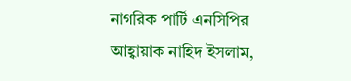নাগরিক পার্টি এনসিপির আহ্বায়াক নাহিদ ইসলাম,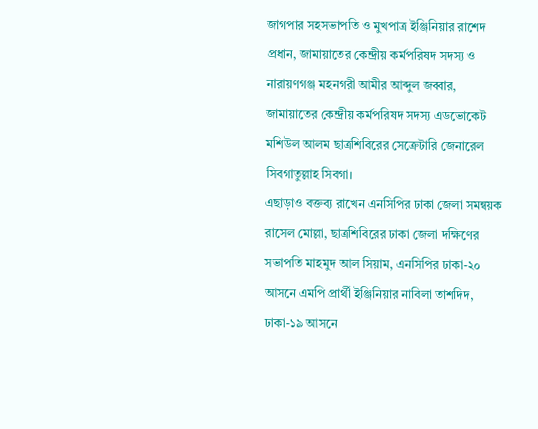জাগপার সহসভাপতি ও মুখপাত্র ইঞ্জিনিয়ার রাশেদ প্রধান, জামায়াতের কেন্দ্রীয় কর্মপরিষদ সদস্য ও নারায়ণগঞ্জ মহনগরী আমীর আব্দুল জব্বার, জামায়াতের কেন্দ্রীয় কর্মপরিষদ সদস্য এডভোকেট মশিউল আলম ছাত্রশিবিরের সেক্রেটারি জেনারেল সিবগাতুল্লাহ সিবগা।
এছাড়াও বক্তব্য রাখেন এনসিপির ঢাকা জেলা সমন্বয়ক রাসেল মোল্লা, ছাত্রশিবিরের ঢাকা জেলা দক্ষিণের সভাপতি মাহমুদ আল সিয়াম, এনসিপির ঢাকা-২০ আসনে এমপি প্রার্থী ইঞ্জিনিয়ার নাবিলা তাশদিদ, ঢাকা-১৯ আসনে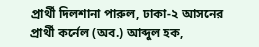প্রার্থী দিলশানা পারুল, ঢাকা-২ আসনের প্রার্থী কর্নেল (অব.) আব্দুল হক,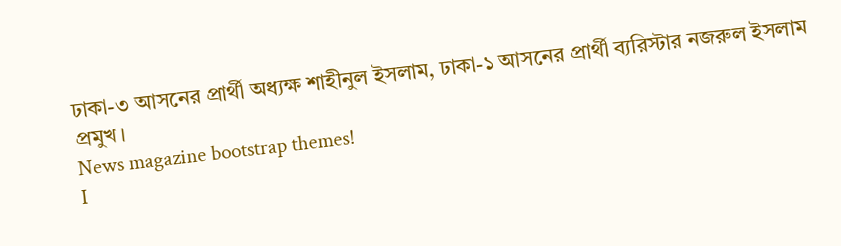ঢাকা-৩ আসনের প্রার্থী অধ্যক্ষ শাহীনুল ইসলাম, ঢাকা-১ আসনের প্রার্থী ব্যরিস্টার নজরুল ইসলাম প্রমুখ।
News magazine bootstrap themes!
I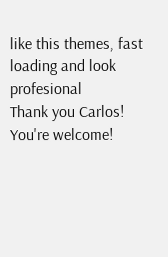like this themes, fast loading and look profesional
Thank you Carlos!
You're welcome!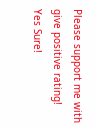Please support me with give positive rating!
Yes Sure!